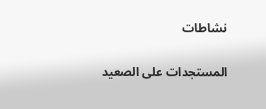نشاطات

المستجدات على الصعيد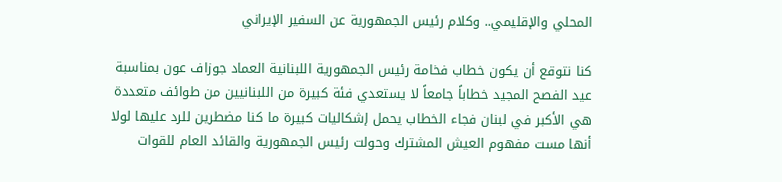المحلي والإقليمي.. وكلام رئيس الجمهورية عن السفير الإيراني

كنا نتوقع أن يكون خطاب فخامة رئيس الجمهورية اللبنانية العماد جوزاف عون بمناسبة عيد الفصح المجيد خطاباً جامعاً لا يستعدي فئة كبيرة من اللبنانيين من طوائف متعددة هي الأكبر في لبنان فجاء الخطاب يحمل إشكاليات كبيرة ما كنا مضطرين للرد عليها لولا أنها مست مفهوم العيش المشترك وحولت رئيس الجمهورية والقائد العام للقوات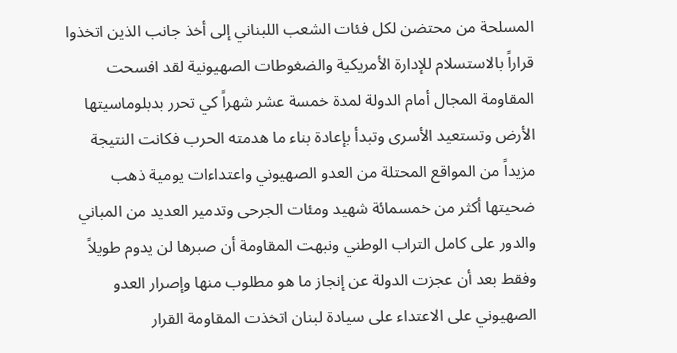المسلحة من محتضن لكل فئات الشعب اللبناني إلى أخذ جانب الذين اتخذوا قراراً بالاستسلام للإدارة الأمريكية والضغوطات الصهيونية لقد افسحت المقاومة المجال أمام الدولة لمدة خمسة عشر شهراً كي تحرر بدبلوماسيتها الأرض وتستعيد الأسرى وتبدأ بإعادة بناء ما هدمته الحرب فكانت النتيجة مزيداً من المواقع المحتلة من العدو الصهيوني واعتداءات يومية ذهب ضحيتها أكثر من خمسمائة شهيد ومئات الجرحى وتدمير العديد من المباني والدور على كامل التراب الوطني ونبهت المقاومة أن صبرها لن يدوم طويلاً وفقط بعد أن عجزت الدولة عن إنجاز ما هو مطلوب منها وإصرار العدو الصهيوني على الاعتداء على سيادة لبنان اتخذت المقاومة القرار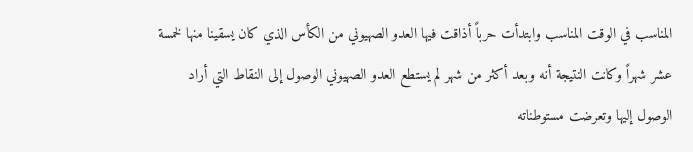المناسب في الوقت المناسب وابتدأت حرباً أذاقت فيها العدو الصهيوني من الكأس الذي كان يسقينا منها لخمسة عشر شهراً وكانت النتيجة أنه وبعد أكثر من شهر لم يستطع العدو الصهيوني الوصول إلى النقاط التي أراد الوصول إليها وتعرضت مستوطناته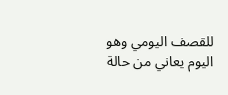للقصف اليومي وهو اليوم يعاني من حالة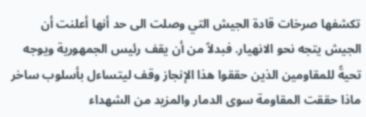تكشفها صرخات قادة الجيش التي وصلت الى حد أنها أعلنت أن الجيش يتجه نحو الانهيار. فبدلاً من أن يقف رئيس الجمهورية ويوجه تحيةً للمقاومين الذين حققوا هذا الإنجاز وقف ليتساءل بأسلوب ساخر ماذا حققت المقاومة سوى الدمار والمزيد من الشهداء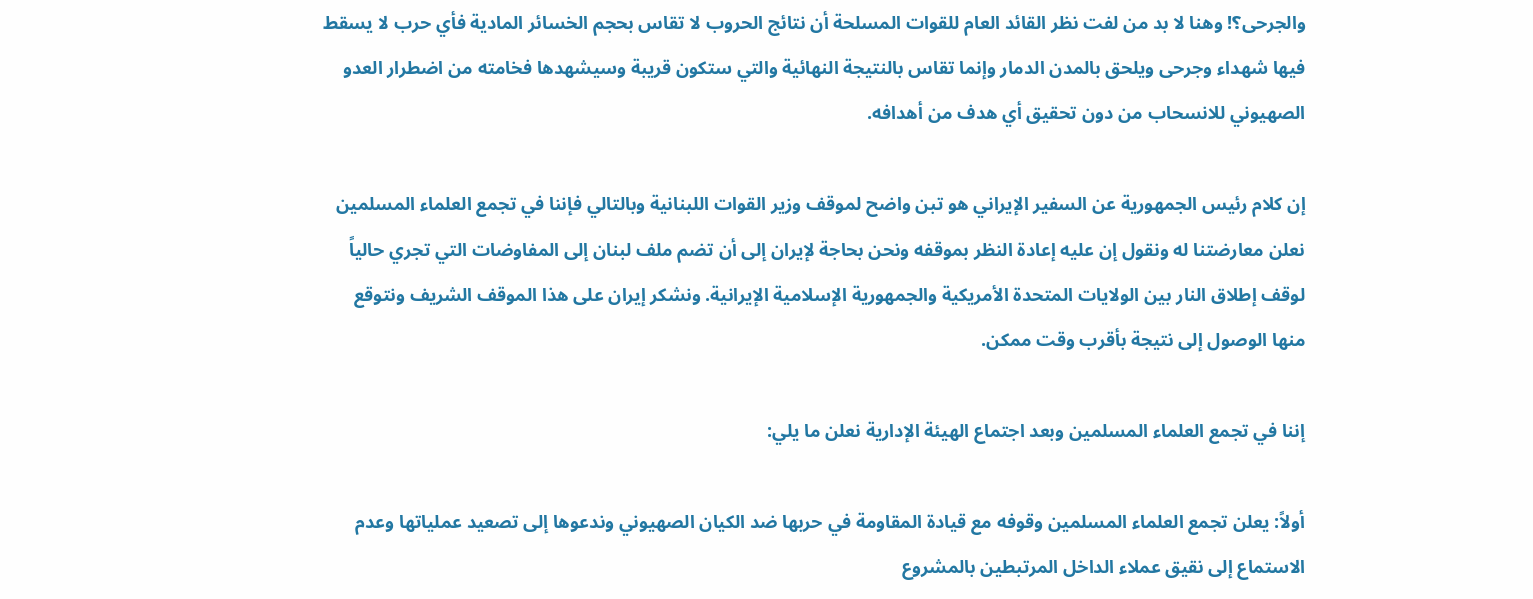والجرحى؟! وهنا لا بد من لفت نظر القائد العام للقوات المسلحة أن نتائج الحروب لا تقاس بحجم الخسائر المادية فأي حرب لا يسقط فيها شهداء وجرحى ويلحق بالمدن الدمار وإنما تقاس بالنتيجة النهائية والتي ستكون قريبة وسيشهدها فخامته من اضطرار العدو الصهيوني للانسحاب من دون تحقيق أي هدف من أهدافه.

إن كلام رئيس الجمهورية عن السفير الإيراني هو تبن واضح لموقف وزير القوات اللبنانية وبالتالي فإننا في تجمع العلماء المسلمين نعلن معارضتنا له ونقول إن عليه إعادة النظر بموقفه ونحن بحاجة لإيران إلى أن تضم ملف لبنان إلى المفاوضات التي تجري حالياً لوقف إطلاق النار بين الولايات المتحدة الأمريكية والجمهورية الإسلامية الإيرانية. ونشكر إيران على هذا الموقف الشريف ونتوقع منها الوصول إلى نتيجة بأقرب وقت ممكن.

إننا في تجمع العلماء المسلمين وبعد اجتماع الهيئة الإدارية نعلن ما يلي:

أولاً: يعلن تجمع العلماء المسلمين وقوفه مع قيادة المقاومة في حربها ضد الكيان الصهيوني وندعوها إلى تصعيد عملياتها وعدم الاستماع إلى نقيق عملاء الداخل المرتبطين بالمشروع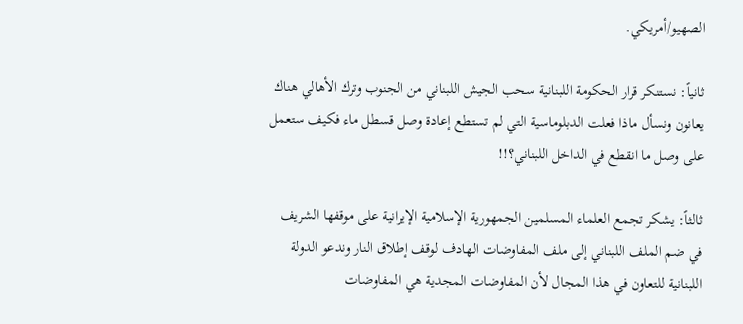الصهيو/أمريكي.

ثانياً: نستنكر قرار الحكومة اللبنانية سحب الجيش اللبناني من الجنوب وترك الأهالي هناك يعانون ونسأل ماذا فعلت الدبلوماسية التي لم تستطع إعادة وصل قسطل ماء فكيف ستعمل على وصل ما انقطع في الداخل اللبناني؟!!

ثالثاً: يشكر تجمع العلماء المسلمين الجمهورية الإسلامية الإيرانية على موقفها الشريف في ضم الملف اللبناني إلى ملف المفاوضات الهادف لوقف إطلاق النار وندعو الدولة اللبنانية للتعاون في هذا المجال لأن المفاوضات المجدية هي المفاوضات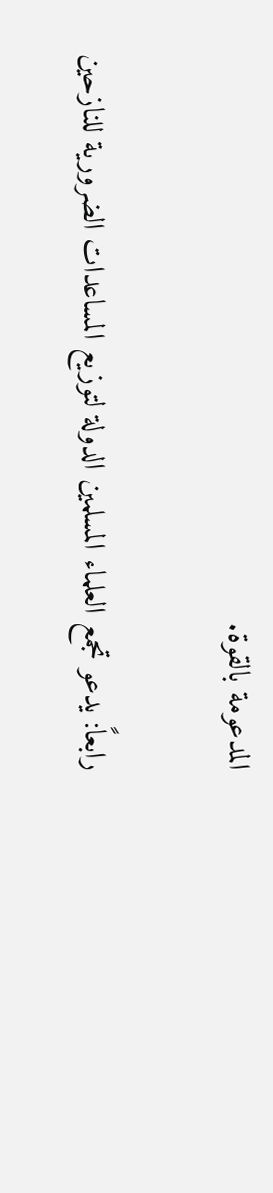المدعومة بالقوة.

رابعاً: يدعو تجمع العلماء المسلمين الدولة لتوزيع المساعدات الضرورية للنازحين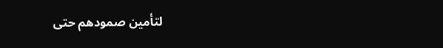لتأمين صمودهم حتى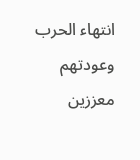انتهاء الحرب وعودتهم معززين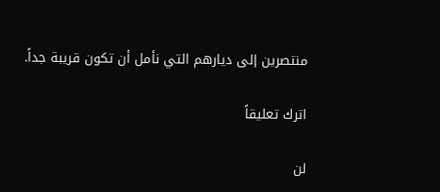منتصرين إلى ديارهم التي نأمل أن تكون قريبة جداً.

اترك تعليقاً

لن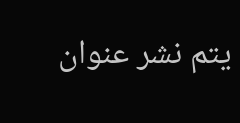يتم نشر عنوان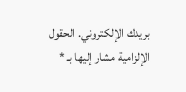بريدك الإلكتروني. الحقول الإلزامية مشار إليها بـ *